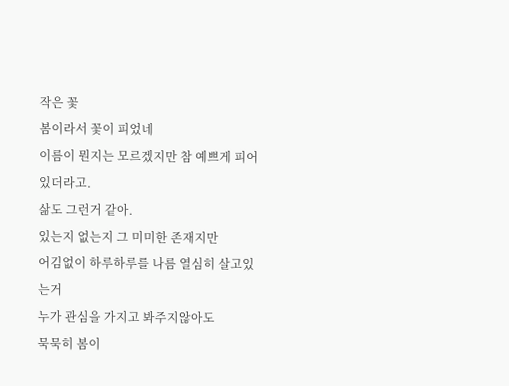작은 꽃
봄이라서 꽃이 피었네
이름이 뭔지는 모르겠지만 참 예쁘게 피어있더라고.
삶도 그런거 같아.
있는지 없는지 그 미미한 존재지만
어김없이 하루하루를 나름 열심히 살고있는거
누가 관심을 가지고 봐주지않아도
묵묵히 봄이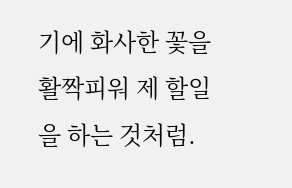기에 화사한 꽃을 활짝피워 제 할일을 하는 것처럼.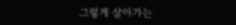그렇게 살아가는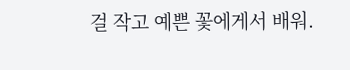걸 작고 예쁜 꽃에게서 배워.